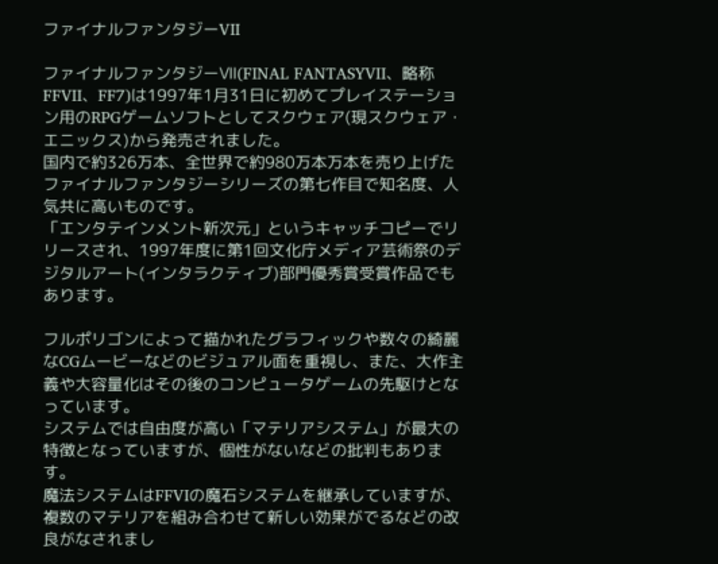ファイナルファンタジーVII

ファイナルファンタジーⅦ(FINAL FANTASYⅦ、略称 FFⅦ、FF7)は1997年1月31日に初めてプレイステーション用のRPGゲームソフトとしてスクウェア(現スクウェア・エニックス)から発売されました。
国内で約326万本、全世界で約980万本万本を売り上げたファイナルファンタジーシリーズの第七作目で知名度、人気共に高いものです。
「エンタテインメント新次元」というキャッチコピーでリリースされ、1997年度に第1回文化庁メディア芸術祭のデジタルアート(インタラクティブ)部門優秀賞受賞作品でもあります。

フルポリゴンによって描かれたグラフィックや数々の綺麗なCGムービーなどのビジュアル面を重視し、また、大作主義や大容量化はその後のコンピュータゲームの先駆けとなっています。
システムでは自由度が高い「マテリアシステム」が最大の特徴となっていますが、個性がないなどの批判もあります。
魔法システムはFFVIの魔石システムを継承していますが、複数のマテリアを組み合わせて新しい効果がでるなどの改良がなされまし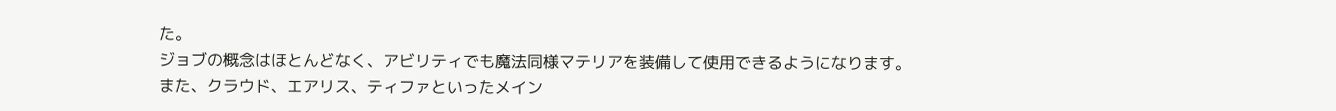た。
ジョブの概念はほとんどなく、アビリティでも魔法同様マテリアを装備して使用できるようになります。
また、クラウド、エアリス、ティファといったメイン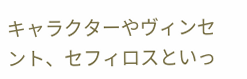キャラクターやヴィンセント、セフィロスといっ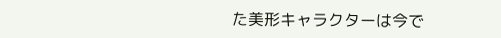た美形キャラクターは今で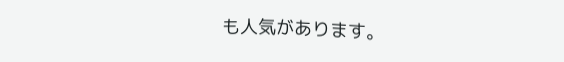も人気があります。